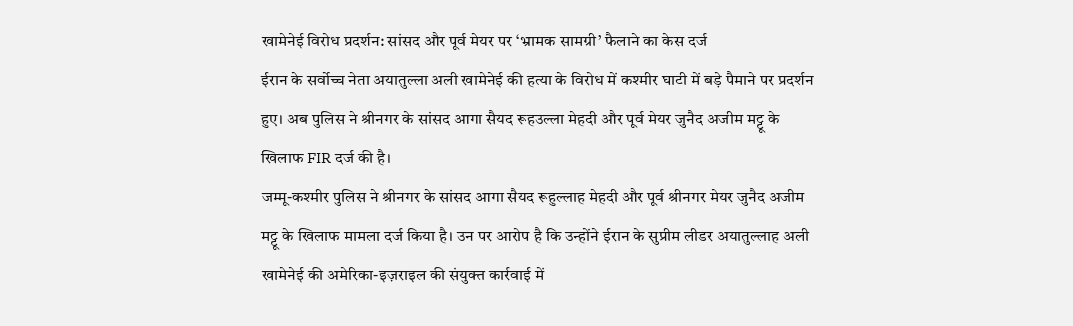खामेनेई विरोध प्रदर्शन: सांसद और पूर्व मेयर पर ‘भ्रामक सामग्री’ फैलाने का केस दर्ज
ईरान के सर्वोच्च नेता अयातुल्ला अली खामेनेई की हत्या के विरोध में कश्मीर घाटी में बड़े पैमाने पर प्रदर्शन हुए। अब पुलिस ने श्रीनगर के सांसद आगा सैयद रूहउल्ला मेहदी और पूर्व मेयर जुनैद अजीम मट्टू के खिलाफ FIR दर्ज की है।
जम्मू-कश्मीर पुलिस ने श्रीनगर के सांसद आगा सैयद रूहुल्लाह मेहदी और पूर्व श्रीनगर मेयर जुनैद अजीम मट्टू के खिलाफ मामला दर्ज किया है। उन पर आरोप है कि उन्होंने ईरान के सुप्रीम लीडर अयातुल्लाह अली खामेनेई की अमेरिका-इज़राइल की संयुक्त कार्रवाई में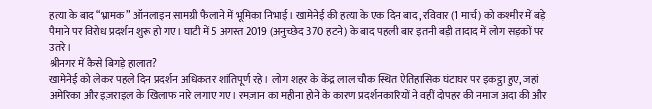हत्या के बाद “भ्रामक” ऑनलाइन सामग्री फैलाने में भूमिका निभाई। खामेनेई की हत्या के एक दिन बाद, रविवार (1 मार्च) को कश्मीर में बड़े पैमाने पर विरोध प्रदर्शन शुरू हो गए। घाटी में 5 अगस्त 2019 (अनुच्छेद 370 हटने) के बाद पहली बार इतनी बड़ी तादाद में लोग सड़कों पर उतरे।
श्रीनगर में कैसे बिगड़े हालात?
खामेनेई को लेकर पहले दिन प्रदर्शन अधिकतर शांतिपूर्ण रहे। लोग शहर के केंद्र लाल चौक स्थित ऐतिहासिक घंटाघर पर इकट्ठा हुए, जहां अमेरिका और इज़राइल के खिलाफ नारे लगाए गए। रमज़ान का महीना होने के कारण प्रदर्शनकारियों ने वहीं दोपहर की नमाज अदा की और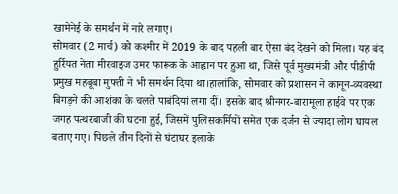खामेनेई के समर्थन में नारे लगाए।
सोमवार (2 मार्च) को कश्मीर में 2019 के बाद पहली बार ऐसा बंद देखने को मिला। यह बंद हुर्रियत नेता मीरवाइज उमर फारूक के आह्वान पर हुआ था, जिसे पूर्व मुख्यमंत्री और पीडीपी प्रमुख महबूबा मुफ्ती ने भी समर्थन दिया था।हालांकि, सोमवार को प्रशासन ने कानून-व्यवस्था बिगड़ने की आशंका के चलते पाबंदियां लगा दीं। इसके बाद श्रीनगर-बारामूला हाईवे पर एक जगह पत्थरबाजी की घटना हुई, जिसमें पुलिसकर्मियों समेत एक दर्जन से ज्यादा लोग घायल बताए गए। पिछले तीन दिनों से घंटाघर इलाके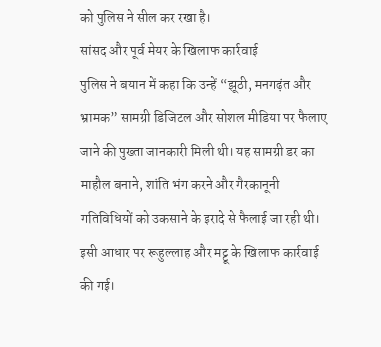को पुलिस ने सील कर रखा है।
सांसद और पूर्व मेयर के खिलाफ कार्रवाई
पुलिस ने बयान में कहा कि उन्हें “झूठी, मनगढ़ंत और भ्रामक” सामग्री डिजिटल और सोशल मीडिया पर फैलाए जाने की पुख्ता जानकारी मिली थी। यह सामग्री डर का माहौल बनाने, शांति भंग करने और गैरकानूनी गतिविधियों को उकसाने के इरादे से फैलाई जा रही थी। इसी आधार पर रूहुल्लाह और मट्टू के खिलाफ कार्रवाई की गई।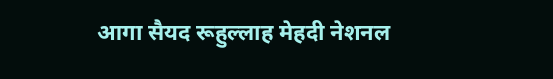आगा सैयद रूहुल्लाह मेहदी नेशनल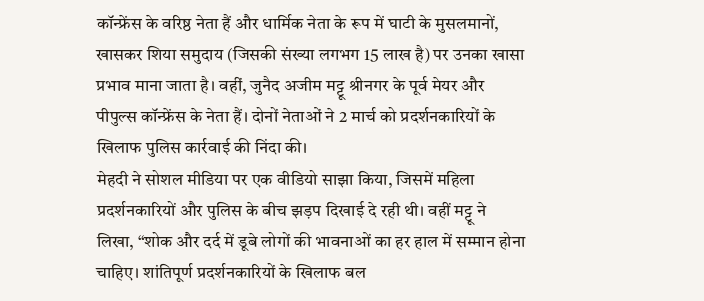कॉन्फ्रेंस के वरिष्ठ नेता हैं और धार्मिक नेता के रूप में घाटी के मुसलमानों, खासकर शिया समुदाय (जिसकी संख्या लगभग 15 लाख है) पर उनका खासा प्रभाव माना जाता है। वहीं, जुनैद अजीम मट्टू श्रीनगर के पूर्व मेयर और पीपुल्स कॉन्फ्रेंस के नेता हैं। दोनों नेताओं ने 2 मार्च को प्रदर्शनकारियों के खिलाफ पुलिस कार्रवाई की निंदा की।
मेहदी ने सोशल मीडिया पर एक वीडियो साझा किया, जिसमें महिला प्रदर्शनकारियों और पुलिस के बीच झड़प दिखाई दे रही थी। वहीं मट्टू ने लिखा, “शोक और दर्द में डूबे लोगों की भावनाओं का हर हाल में सम्मान होना चाहिए। शांतिपूर्ण प्रदर्शनकारियों के खिलाफ बल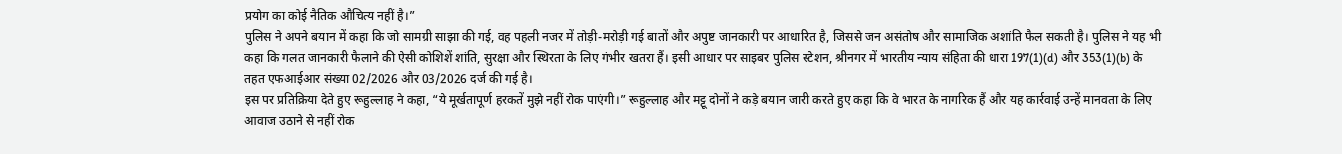प्रयोग का कोई नैतिक औचित्य नहीं है।”
पुलिस ने अपने बयान में कहा कि जो सामग्री साझा की गई, वह पहली नजर में तोड़ी-मरोड़ी गई बातों और अपुष्ट जानकारी पर आधारित है, जिससे जन असंतोष और सामाजिक अशांति फैल सकती है। पुलिस ने यह भी कहा कि गलत जानकारी फैलाने की ऐसी कोशिशें शांति, सुरक्षा और स्थिरता के लिए गंभीर खतरा हैं। इसी आधार पर साइबर पुलिस स्टेशन, श्रीनगर में भारतीय न्याय संहिता की धारा 197(1)(d) और 353(1)(b) के तहत एफआईआर संख्या 02/2026 और 03/2026 दर्ज की गई है।
इस पर प्रतिक्रिया देते हुए रूहुल्लाह ने कहा, “ये मूर्खतापूर्ण हरकतें मुझे नहीं रोक पाएंगी।” रूहुल्लाह और मट्टू दोनों ने कड़े बयान जारी करते हुए कहा कि वे भारत के नागरिक हैं और यह कार्रवाई उन्हें मानवता के लिए आवाज उठाने से नहीं रोक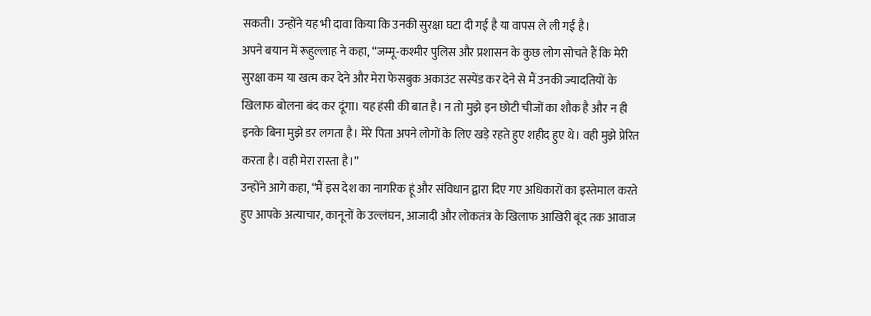सकती। उन्होंने यह भी दावा किया कि उनकी सुरक्षा घटा दी गई है या वापस ले ली गई है।
अपने बयान में रूहुल्लाह ने कहा, “जम्मू-कश्मीर पुलिस और प्रशासन के कुछ लोग सोचते हैं कि मेरी सुरक्षा कम या खत्म कर देने और मेरा फेसबुक अकाउंट सस्पेंड कर देने से मैं उनकी ज्यादतियों के खिलाफ बोलना बंद कर दूंगा। यह हंसी की बात है। न तो मुझे इन छोटी चीजों का शौक है और न ही इनके बिना मुझे डर लगता है। मेरे पिता अपने लोगों के लिए खड़े रहते हुए शहीद हुए थे। वही मुझे प्रेरित करता है। वही मेरा रास्ता है।”
उन्होंने आगे कहा, “मैं इस देश का नागरिक हूं और संविधान द्वारा दिए गए अधिकारों का इस्तेमाल करते हुए आपके अत्याचार, कानूनों के उल्लंघन, आजादी और लोकतंत्र के खिलाफ आखिरी बूंद तक आवाज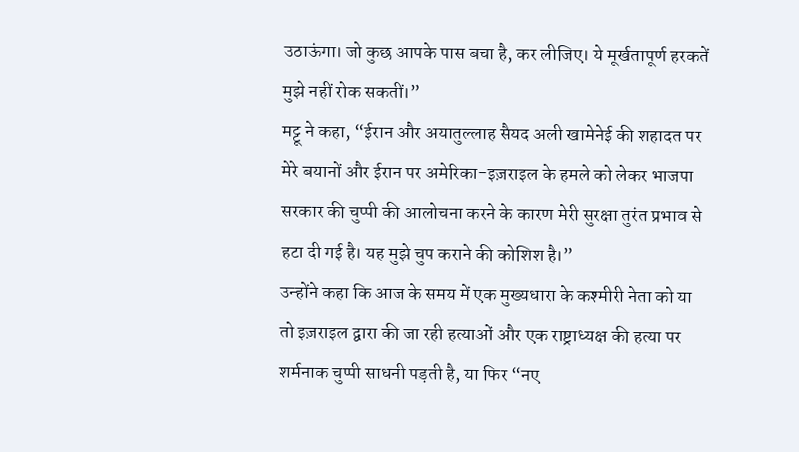उठाऊंगा। जो कुछ आपके पास बचा है, कर लीजिए। ये मूर्खतापूर्ण हरकतें मुझे नहीं रोक सकतीं।”
मट्टू ने कहा, “ईरान और अयातुल्लाह सैयद अली खामेनेई की शहादत पर मेरे बयानों और ईरान पर अमेरिका-इज़राइल के हमले को लेकर भाजपा सरकार की चुप्पी की आलोचना करने के कारण मेरी सुरक्षा तुरंत प्रभाव से हटा दी गई है। यह मुझे चुप कराने की कोशिश है।”
उन्होंने कहा कि आज के समय में एक मुख्यधारा के कश्मीरी नेता को या तो इज़राइल द्वारा की जा रही हत्याओं और एक राष्ट्राध्यक्ष की हत्या पर शर्मनाक चुप्पी साधनी पड़ती है, या फिर “नए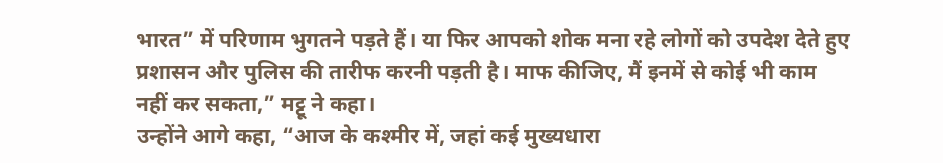भारत” में परिणाम भुगतने पड़ते हैं। या फिर आपको शोक मना रहे लोगों को उपदेश देते हुए प्रशासन और पुलिस की तारीफ करनी पड़ती है। माफ कीजिए, मैं इनमें से कोई भी काम नहीं कर सकता,” मट्टू ने कहा।
उन्होंने आगे कहा, “आज के कश्मीर में, जहां कई मुख्यधारा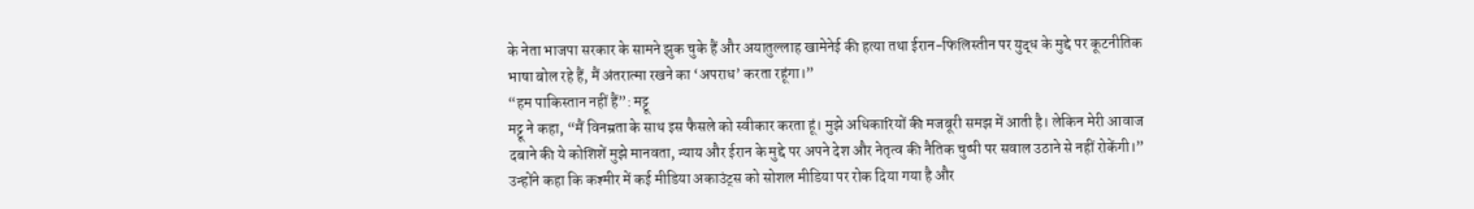के नेता भाजपा सरकार के सामने झुक चुके हैं और अयातुल्लाह खामेनेई की हत्या तथा ईरान-फिलिस्तीन पर युद्ध के मुद्दे पर कूटनीतिक भाषा बोल रहे हैं, मैं अंतरात्मा रखने का ‘अपराध’ करता रहूंगा।”
“हम पाकिस्तान नहीं हैं”: मट्टू
मट्टू ने कहा, “मैं विनम्रता के साथ इस फैसले को स्वीकार करता हूं। मुझे अधिकारियों की मजबूरी समझ में आती है। लेकिन मेरी आवाज दबाने की ये कोशिशें मुझे मानवता, न्याय और ईरान के मुद्दे पर अपने देश और नेतृत्व की नैतिक चुप्पी पर सवाल उठाने से नहीं रोकेंगी।”
उन्होंने कहा कि कश्मीर में कई मीडिया अकाउंट्स को सोशल मीडिया पर रोक दिया गया है और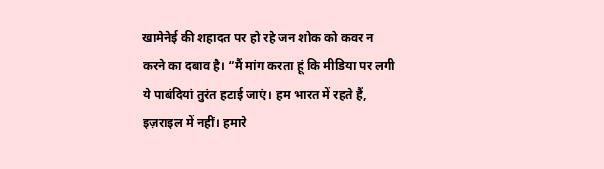खामेनेई की शहादत पर हो रहे जन शोक को कवर न करने का दबाव है। “मैं मांग करता हूं कि मीडिया पर लगी ये पाबंदियां तुरंत हटाई जाएं। हम भारत में रहते हैं, इज़राइल में नहीं। हमारे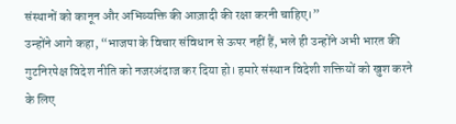संस्थानों को कानून और अभिव्यक्ति की आज़ादी की रक्षा करनी चाहिए।”
उन्होंने आगे कहा, “भाजपा के विचार संविधान से ऊपर नहीं हैं, भले ही उन्होंने अभी भारत की गुटनिरपेक्ष विदेश नीति को नजरअंदाज कर दिया हो। हमारे संस्थान विदेशी शक्तियों को खुश करने के लिए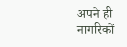अपने ही नागरिकों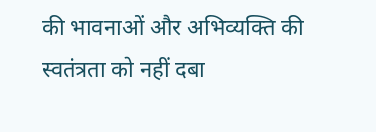की भावनाओं और अभिव्यक्ति की स्वतंत्रता को नहीं दबा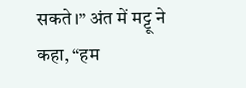सकते।” अंत में मट्टू ने कहा, “हम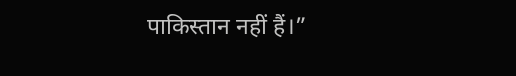पाकिस्तान नहीं हैं।”